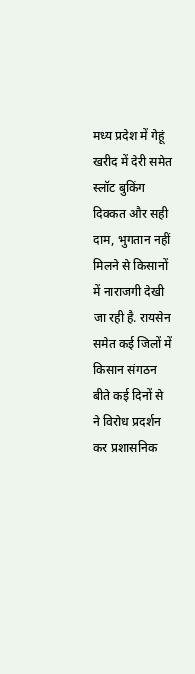मध्य प्रदेश में गेहूं खरीद में देरी समेत स्लॉट बुकिंग दिक्कत और सही दाम, भुगतान नहीं मिलने से किसानों में नाराजगी देखी जा रही है. रायसेन समेत कई जिलों में किसान संगठन बीते कई दिनों से ने विरोध प्रदर्शन कर प्रशासनिक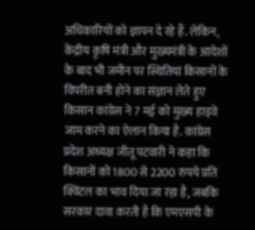अधिकारियों को ज्ञापन दे रहे हैं. लेकिन, केंद्रीय कृषि मंत्री और मुख्यमंत्री के आदेशों के बाद भी जमीन पर स्थितियां किसानों के विपरीत बनी होने का संज्ञान लेते हुए किसान कांग्रेस ने 7 मई को मुख्य हाइवे जाम करने का ऐलान किया है. कांग्रेस प्रदेश अध्यक्ष जीतू पटवारी ने कहा कि किसानों को 1800 से 2200 रुपये प्रति क्विंटल का भाव दिया जा रहा है, जबकि सरकार दावा करती है कि एमएसपी के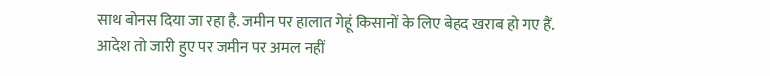साथ बोनस दिया जा रहा है. जमीन पर हालात गेहूं किसानों के लिए बेहद खराब हो गए हैं.
आदेश तो जारी हुए पर जमीन पर अमल नहीं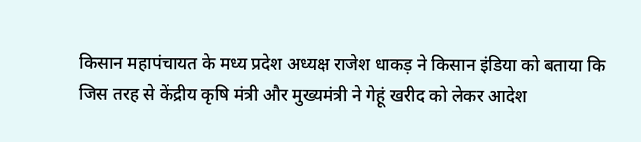किसान महापंचायत के मध्य प्रदेश अध्यक्ष राजेश धाकड़ ने किसान इंडिया को बताया कि जिस तरह से केंद्रीय कृषि मंत्री और मुख्यमंत्री ने गेहूं खरीद को लेकर आदेश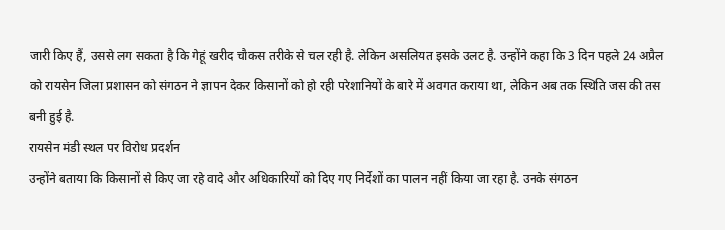जारी किए हैं, उससे लग सकता है कि गेहूं खरीद चौकस तरीके से चल रही है. लेकिन असलियत इसके उलट है. उन्होंने कहा कि 3 दिन पहले 24 अप्रैल को रायसेन जिला प्रशासन को संगठन ने ज्ञापन देकर किसानों को हो रही परेशानियों के बारे में अवगत कराया था, लेकिन अब तक स्थिति जस की तस बनी हुई है.
रायसेन मंडी स्थल पर विरोध प्रदर्शन
उन्होंने बताया कि किसानों से किए जा रहे वादे और अधिकारियों को दिए गए निर्देशों का पालन नहीं किया जा रहा है. उनके संगठन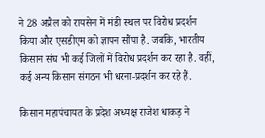ने 28 अप्रैल को रायसेन में मंडी स्थल पर विरोध प्रदर्शन किया और एसडीएम को ज्ञापन सौंपा है. जबकि, भारतीय किसान संघ भी कई जिलों में विरोध प्रदर्शन कर रहा है. वहीं, कई अन्य किसान संगठन भी धरना-प्रदर्शन कर रहे हैं.

किसान महापंचायत के प्रदेश अध्यक्ष राजेश धाकड़ ने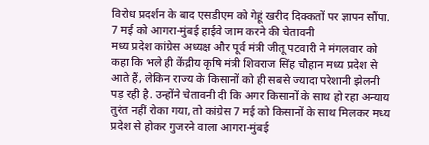विरोध प्रदर्शन के बाद एसडीएम को गेहूं खरीद दिक्कतों पर ज्ञापन सौंपा.
7 मई को आगरा-मुंबई हाईवे जाम करने की चेतावनी
मध्य प्रदेश कांग्रेस अध्यक्ष और पूर्व मंत्री जीतू पटवारी ने मंगलवार को कहा कि भले ही केंद्रीय कृषि मंत्री शिवराज सिंह चौहान मध्य प्रदेश से आते हैं, लेकिन राज्य के किसानों को ही सबसे ज्यादा परेशानी झेलनी पड़ रही है. उन्होंने चेतावनी दी कि अगर किसानों के साथ हो रहा अन्याय तुरंत नहीं रोका गया, तो कांग्रेस 7 मई को किसानों के साथ मिलकर मध्य प्रदेश से होकर गुजरने वाला आगरा-मुंबई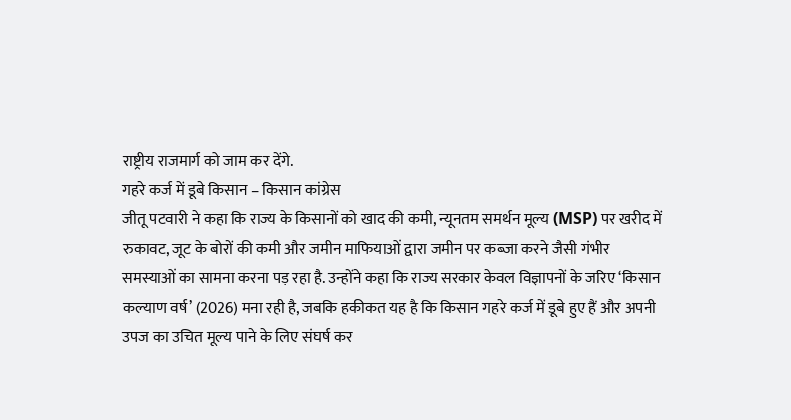राष्ट्रीय राजमार्ग को जाम कर देंगे.
गहरे कर्ज में डूबे किसान – किसान कांग्रेस
जीतू पटवारी ने कहा कि राज्य के किसानों को खाद की कमी, न्यूनतम समर्थन मूल्य (MSP) पर खरीद में रुकावट, जूट के बोरों की कमी और जमीन माफियाओं द्वारा जमीन पर कब्जा करने जैसी गंभीर समस्याओं का सामना करना पड़ रहा है. उन्होंने कहा कि राज्य सरकार केवल विज्ञापनों के जरिए ‘किसान कल्याण वर्ष’ (2026) मना रही है, जबकि हकीकत यह है कि किसान गहरे कर्ज में डूबे हुए हैं और अपनी उपज का उचित मूल्य पाने के लिए संघर्ष कर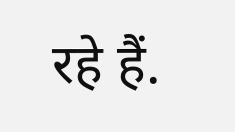रहे हैं.